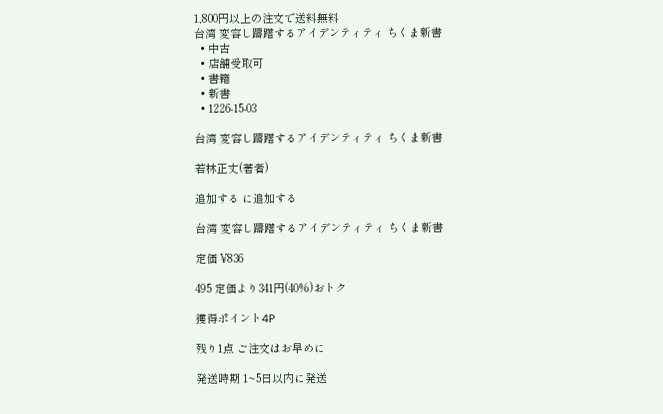1,800円以上の注文で送料無料
台湾 変容し躊躇するアイデンティティ ちくま新書
  • 中古
  • 店舗受取可
  • 書籍
  • 新書
  • 1226-15-03

台湾 変容し躊躇するアイデンティティ ちくま新書

若林正丈(著者)

追加する に追加する

台湾 変容し躊躇するアイデンティティ ちくま新書

定価 ¥836

495 定価より341円(40%)おトク

獲得ポイント4P

残り1点 ご注文はお早めに

発送時期 1~5日以内に発送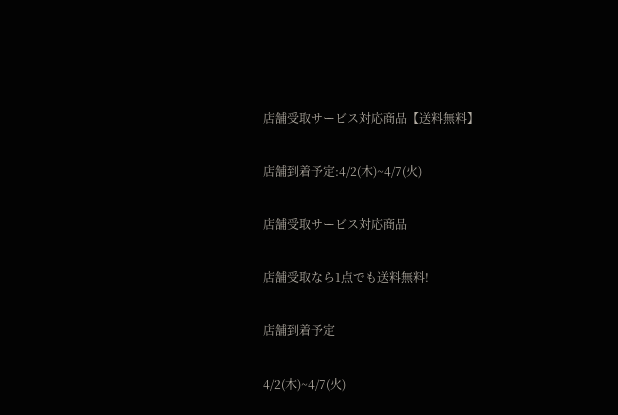店舗受取サービス対応商品【送料無料】

店舗到着予定:4/2(木)~4/7(火)

店舗受取サービス対応商品

店舗受取なら1点でも送料無料!

店舗到着予定

4/2(木)~4/7(火)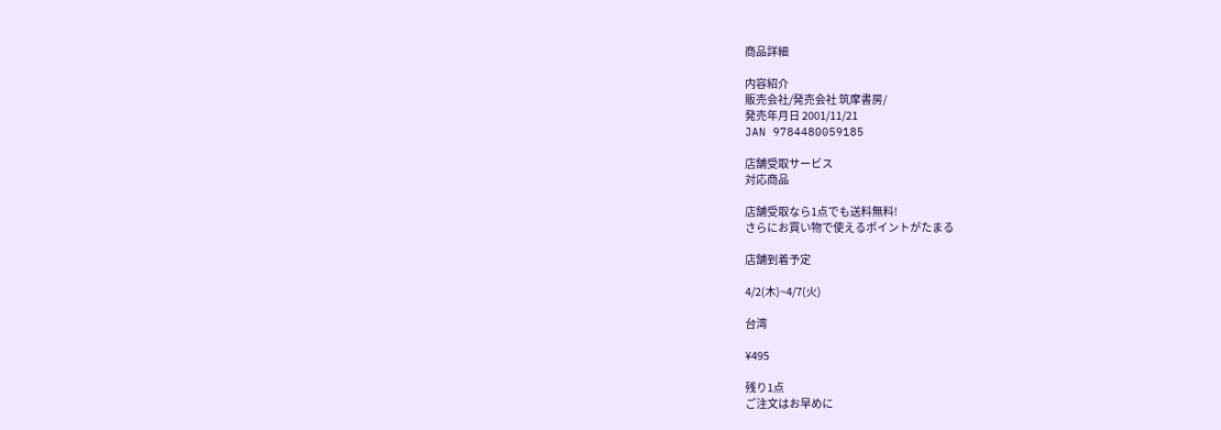商品詳細

内容紹介
販売会社/発売会社 筑摩書房/
発売年月日 2001/11/21
JAN 9784480059185

店舗受取サービス
対応商品

店舗受取なら1点でも送料無料!
さらにお買い物で使えるポイントがたまる

店舗到着予定

4/2(木)~4/7(火)

台湾

¥495

残り1点
ご注文はお早めに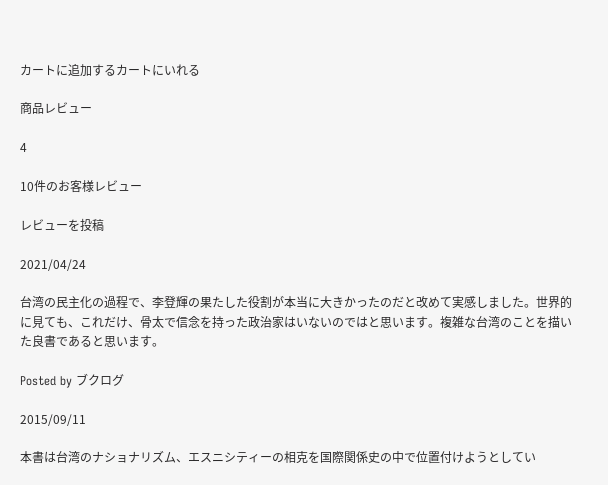カートに追加するカートにいれる

商品レビュー

4

10件のお客様レビュー

レビューを投稿

2021/04/24

台湾の民主化の過程で、李登輝の果たした役割が本当に大きかったのだと改めて実感しました。世界的に見ても、これだけ、骨太で信念を持った政治家はいないのではと思います。複雑な台湾のことを描いた良書であると思います。

Posted by ブクログ

2015/09/11

本書は台湾のナショナリズム、エスニシティーの相克を国際関係史の中で位置付けようとしてい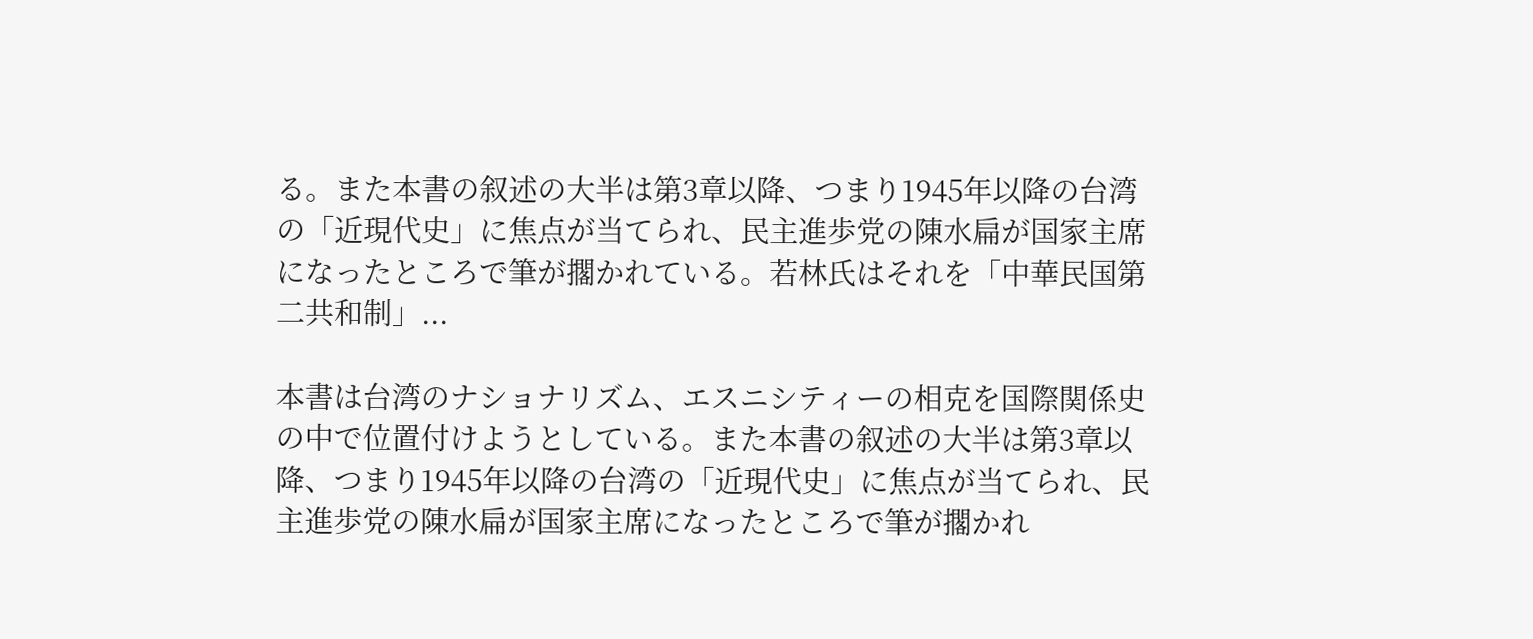る。また本書の叙述の大半は第3章以降、つまり1945年以降の台湾の「近現代史」に焦点が当てられ、民主進歩党の陳水扁が国家主席になったところで筆が擱かれている。若林氏はそれを「中華民国第二共和制」...

本書は台湾のナショナリズム、エスニシティーの相克を国際関係史の中で位置付けようとしている。また本書の叙述の大半は第3章以降、つまり1945年以降の台湾の「近現代史」に焦点が当てられ、民主進歩党の陳水扁が国家主席になったところで筆が擱かれ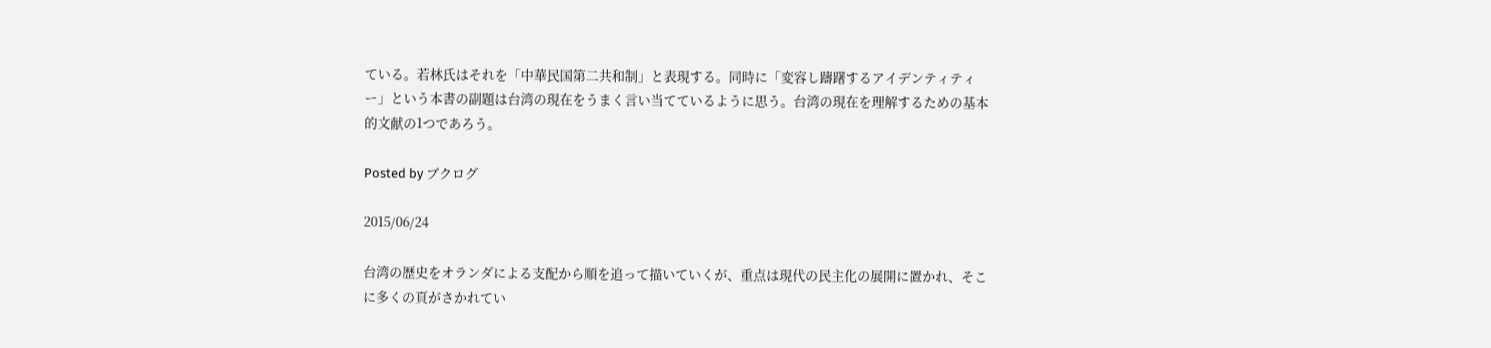ている。若林氏はそれを「中華民国第二共和制」と表現する。同時に「変容し躊躇するアイデンティティー」という本書の副題は台湾の現在をうまく言い当てているように思う。台湾の現在を理解するための基本的文献の1つであろう。

Posted by ブクログ

2015/06/24

台湾の歴史をオランダによる支配から順を追って描いていくが、重点は現代の民主化の展開に置かれ、そこに多くの頁がさかれてい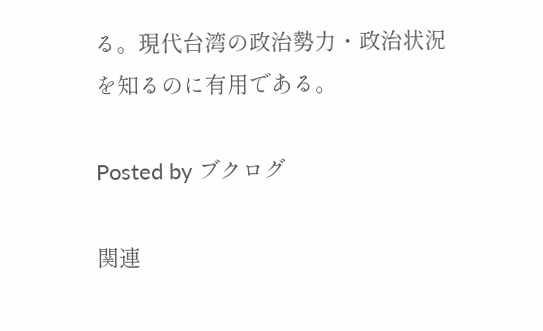る。現代台湾の政治勢力・政治状況を知るのに有用である。

Posted by ブクログ

関連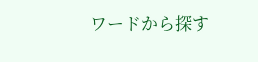ワードから探す